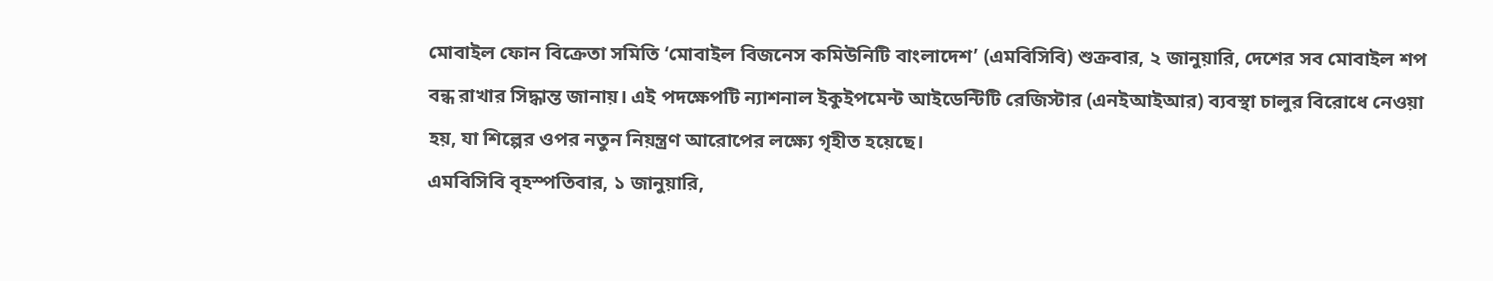মোবাইল ফোন বিক্রেতা সমিতি ‘মোবাইল বিজনেস কমিউনিটি বাংলাদেশ’ (এমবিসিবি) শুক্রবার, ২ জানুয়ারি, দেশের সব মোবাইল শপ বন্ধ রাখার সিদ্ধান্ত জানায়। এই পদক্ষেপটি ন্যাশনাল ইকুইপমেন্ট আইডেন্টিটি রেজিস্টার (এনইআইআর) ব্যবস্থা চালুর বিরোধে নেওয়া হয়, যা শিল্পের ওপর নতুন নিয়ন্ত্রণ আরোপের লক্ষ্যে গৃহীত হয়েছে।
এমবিসিবি বৃহস্পতিবার, ১ জানুয়ারি,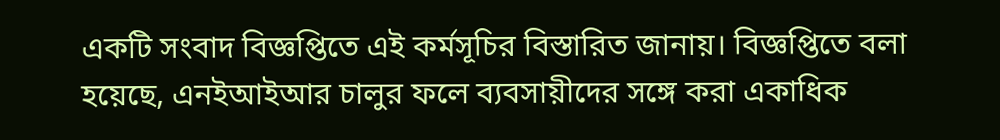একটি সংবাদ বিজ্ঞপ্তিতে এই কর্মসূচির বিস্তারিত জানায়। বিজ্ঞপ্তিতে বলা হয়েছে, এনইআইআর চালুর ফলে ব্যবসায়ীদের সঙ্গে করা একাধিক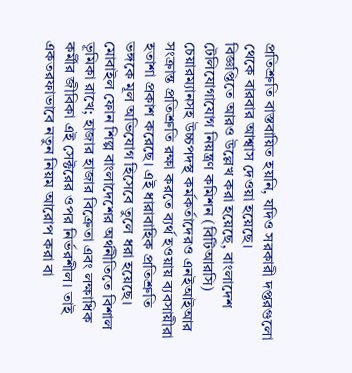প্রতিশ্রুতি বাস্তবায়িত হয়নি, যদিও সরকারী দপ্তরগুলো থেকে বারবার আশ্বাস দেওয়া হয়েছে।
বিজ্ঞপ্তিতে আরও উল্লেখ করা হয়েছে, বাংলাদেশ টেলিযোগাযোগ নিয়ন্ত্রণ কমিশন (বিটিআরসি) চেয়ারম্যানসহ উচ্চপদস্থ কর্মকর্তাদেরও এনইআইআর সংক্রান্ত প্রতিশ্রুতি রক্ষা করতে ব্যর্থ হওয়ায় ব্যবসায়ীরা হতাশা প্রকাশ করেছে। এই ধারাবাহিক প্রতিশ্রুতি ভঙ্গকে মূল অভিযোগ হিসেবে তুলে ধরা হয়েছে।
মোবাইল ফোন শিল্প বাংলাদেশের অর্থনীতিতে বিশাল ভূমিকা রাখে; হাজার হাজার বিক্রেতা এবং লক্ষাধিক কর্মীর জীবিকা এই সেক্টরের ওপর নির্ভরশীল। তাই একতরফাভাবে নতুন নিয়ম আরোপ করা বা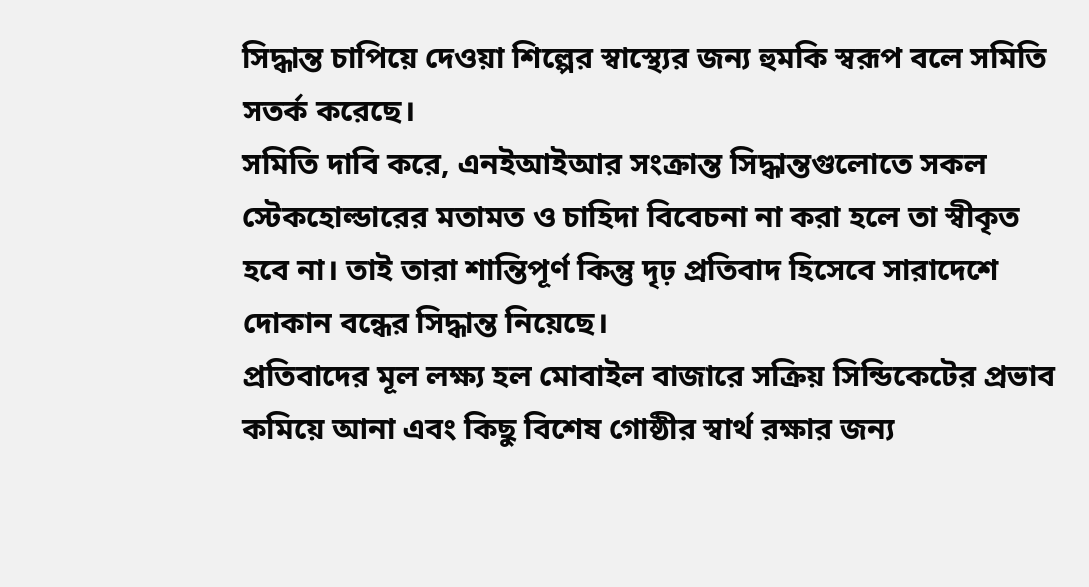সিদ্ধান্ত চাপিয়ে দেওয়া শিল্পের স্বাস্থ্যের জন্য হুমকি স্বরূপ বলে সমিতি সতর্ক করেছে।
সমিতি দাবি করে, এনইআইআর সংক্রান্ত সিদ্ধান্তগুলোতে সকল স্টেকহোল্ডারের মতামত ও চাহিদা বিবেচনা না করা হলে তা স্বীকৃত হবে না। তাই তারা শান্তিপূর্ণ কিন্তু দৃঢ় প্রতিবাদ হিসেবে সারাদেশে দোকান বন্ধের সিদ্ধান্ত নিয়েছে।
প্রতিবাদের মূল লক্ষ্য হল মোবাইল বাজারে সক্রিয় সিন্ডিকেটের প্রভাব কমিয়ে আনা এবং কিছু বিশেষ গোষ্ঠীর স্বার্থ রক্ষার জন্য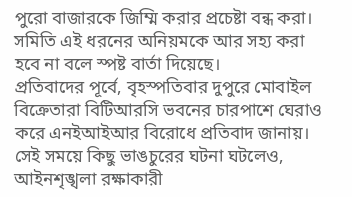পুরো বাজারকে জিম্মি করার প্রচেষ্টা বন্ধ করা। সমিতি এই ধরনের অনিয়মকে আর সহ্য করা হবে না বলে স্পষ্ট বার্তা দিয়েছে।
প্রতিবাদের পূর্বে, বৃহস্পতিবার দুপুরে মোবাইল বিক্রেতারা বিটিআরসি ভবনের চারপাশে ঘেরাও করে এনইআইআর বিরোধে প্রতিবাদ জানায়। সেই সময়ে কিছু ভাঙচুরের ঘটনা ঘটলেও, আইনশৃঙ্খলা রক্ষাকারী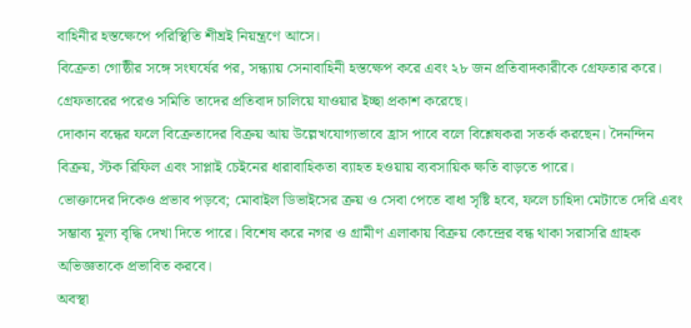বাহিনীর হস্তক্ষেপে পরিস্থিতি শীঘ্রই নিয়ন্ত্রণে আসে।
বিক্রেতা গোষ্ঠীর সঙ্গে সংঘর্ষের পর, সন্ধ্যায় সেনাবাহিনী হস্তক্ষেপ করে এবং ২৮ জন প্রতিবাদকারীকে গ্রেফতার করে। গ্রেফতারের পরেও সমিতি তাদের প্রতিবাদ চালিয়ে যাওয়ার ইচ্ছা প্রকাশ করেছে।
দোকান বন্ধের ফলে বিক্রেতাদের বিক্রয় আয় উল্লেখযোগ্যভাবে হ্রাস পাবে বলে বিশ্লেষকরা সতর্ক করছেন। দৈনন্দিন বিক্রয়, স্টক রিফিল এবং সাপ্লাই চেইনের ধারাবাহিকতা ব্যাহত হওয়ায় ব্যবসায়িক ক্ষতি বাড়তে পারে।
ভোক্তাদের দিকেও প্রভাব পড়বে; মোবাইল ডিভাইসের ক্রয় ও সেবা পেতে বাধা সৃষ্টি হবে, ফলে চাহিদা মেটাতে দেরি এবং সম্ভাব্য মূল্য বৃদ্ধি দেখা দিতে পারে। বিশেষ করে নগর ও গ্রামীণ এলাকায় বিক্রয় কেন্দ্রের বন্ধ থাকা সরাসরি গ্রাহক অভিজ্ঞতাকে প্রভাবিত করবে।
অবস্থা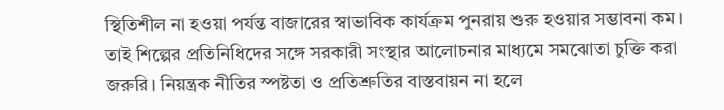স্থিতিশীল না হওয়া পর্যন্ত বাজারের স্বাভাবিক কার্যক্রম পুনরায় শুরু হওয়ার সম্ভাবনা কম। তাই শিল্পের প্রতিনিধিদের সঙ্গে সরকারী সংস্থার আলোচনার মাধ্যমে সমঝোতা চুক্তি করা জরুরি। নিয়ন্ত্রক নীতির স্পষ্টতা ও প্রতিশ্রুতির বাস্তবায়ন না হলে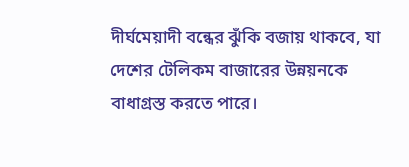দীর্ঘমেয়াদী বন্ধের ঝুঁকি বজায় থাকবে, যা দেশের টেলিকম বাজারের উন্নয়নকে বাধাগ্রস্ত করতে পারে।